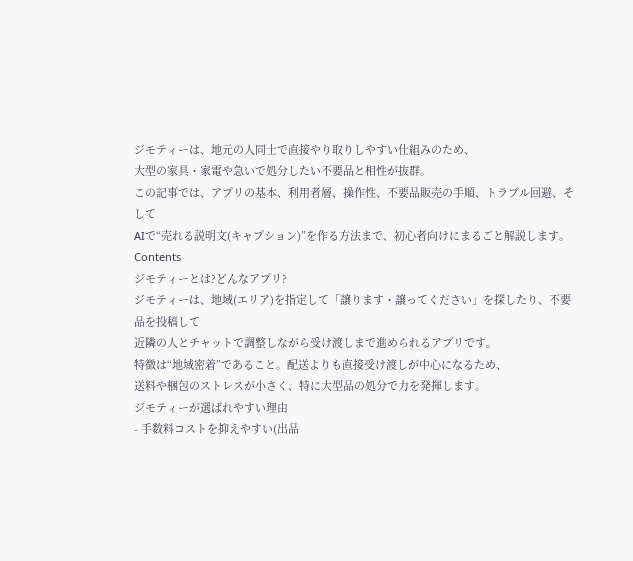ジモティーは、地元の人同士で直接やり取りしやすい仕組みのため、
大型の家具・家電や急いで処分したい不要品と相性が抜群。
この記事では、アプリの基本、利用者層、操作性、不要品販売の手順、トラブル回避、そして
AIで“売れる説明文(キャプション)”を作る方法まで、初心者向けにまるごと解説します。
Contents
ジモティーとは?どんなアプリ?
ジモティーは、地域(エリア)を指定して「譲ります・譲ってください」を探したり、不要品を投稿して
近隣の人とチャットで調整しながら受け渡しまで進められるアプリです。
特徴は“地域密着”であること。配送よりも直接受け渡しが中心になるため、
送料や梱包のストレスが小さく、特に大型品の処分で力を発揮します。
ジモティーが選ばれやすい理由
- 手数料コストを抑えやすい(出品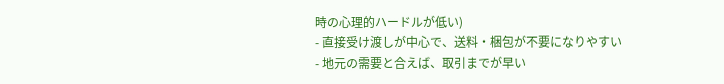時の心理的ハードルが低い)
- 直接受け渡しが中心で、送料・梱包が不要になりやすい
- 地元の需要と合えば、取引までが早い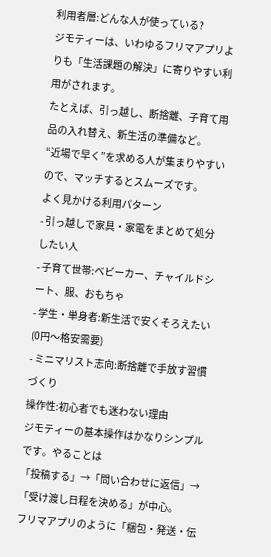利用者層:どんな人が使っている?
ジモティーは、いわゆるフリマアプリよりも「生活課題の解決」に寄りやすい利用がされます。
たとえば、引っ越し、断捨離、子育て用品の入れ替え、新生活の準備など。
“近場で早く”を求める人が集まりやすいので、マッチするとスムーズです。
よく見かける利用パターン
- 引っ越しで家具・家電をまとめて処分したい人
- 子育て世帯:ベビーカー、チャイルドシート、服、おもちゃ
- 学生・単身者:新生活で安くそろえたい(0円〜格安需要)
- ミニマリスト志向:断捨離で手放す習慣づくり
操作性:初心者でも迷わない理由
ジモティーの基本操作はかなりシンプルです。やることは
「投稿する」→「問い合わせに返信」→「受け渡し日程を決める」が中心。
フリマアプリのように「梱包・発送・伝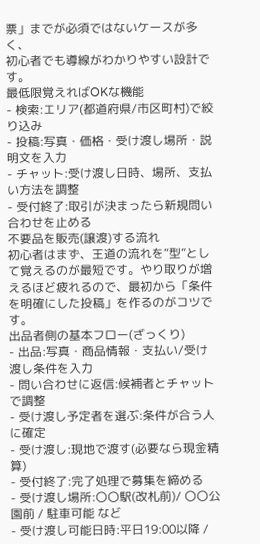票」までが必須ではないケースが多く、
初心者でも導線がわかりやすい設計です。
最低限覚えればOKな機能
- 検索:エリア(都道府県/市区町村)で絞り込み
- 投稿:写真・価格・受け渡し場所・説明文を入力
- チャット:受け渡し日時、場所、支払い方法を調整
- 受付終了:取引が決まったら新規問い合わせを止める
不要品を販売(譲渡)する流れ
初心者はまず、王道の流れを“型”として覚えるのが最短です。やり取りが増えるほど疲れるので、最初から「条件を明確にした投稿」を作るのがコツです。
出品者側の基本フロー(ざっくり)
- 出品:写真・商品情報・支払い/受け渡し条件を入力
- 問い合わせに返信:候補者とチャットで調整
- 受け渡し予定者を選ぶ:条件が合う人に確定
- 受け渡し:現地で渡す(必要なら現金精算)
- 受付終了:完了処理で募集を締める
- 受け渡し場所:〇〇駅(改札前)/ 〇〇公園前 / 駐車可能 など
- 受け渡し可能日時:平日19:00以降 /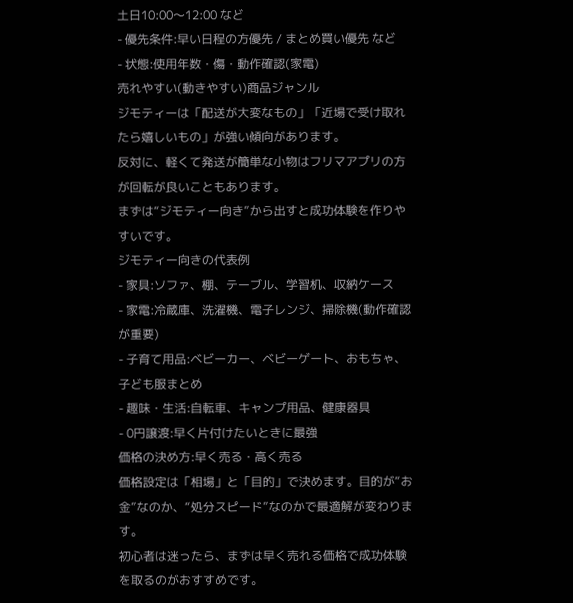土日10:00〜12:00 など
- 優先条件:早い日程の方優先 / まとめ買い優先 など
- 状態:使用年数・傷・動作確認(家電)
売れやすい(動きやすい)商品ジャンル
ジモティーは「配送が大変なもの」「近場で受け取れたら嬉しいもの」が強い傾向があります。
反対に、軽くて発送が簡単な小物はフリマアプリの方が回転が良いこともあります。
まずは“ジモティー向き”から出すと成功体験を作りやすいです。
ジモティー向きの代表例
- 家具:ソファ、棚、テーブル、学習机、収納ケース
- 家電:冷蔵庫、洗濯機、電子レンジ、掃除機(動作確認が重要)
- 子育て用品:ベビーカー、ベビーゲート、おもちゃ、子ども服まとめ
- 趣味・生活:自転車、キャンプ用品、健康器具
- 0円譲渡:早く片付けたいときに最強
価格の決め方:早く売る・高く売る
価格設定は「相場」と「目的」で決めます。目的が“お金”なのか、“処分スピード”なのかで最適解が変わります。
初心者は迷ったら、まずは早く売れる価格で成功体験を取るのがおすすめです。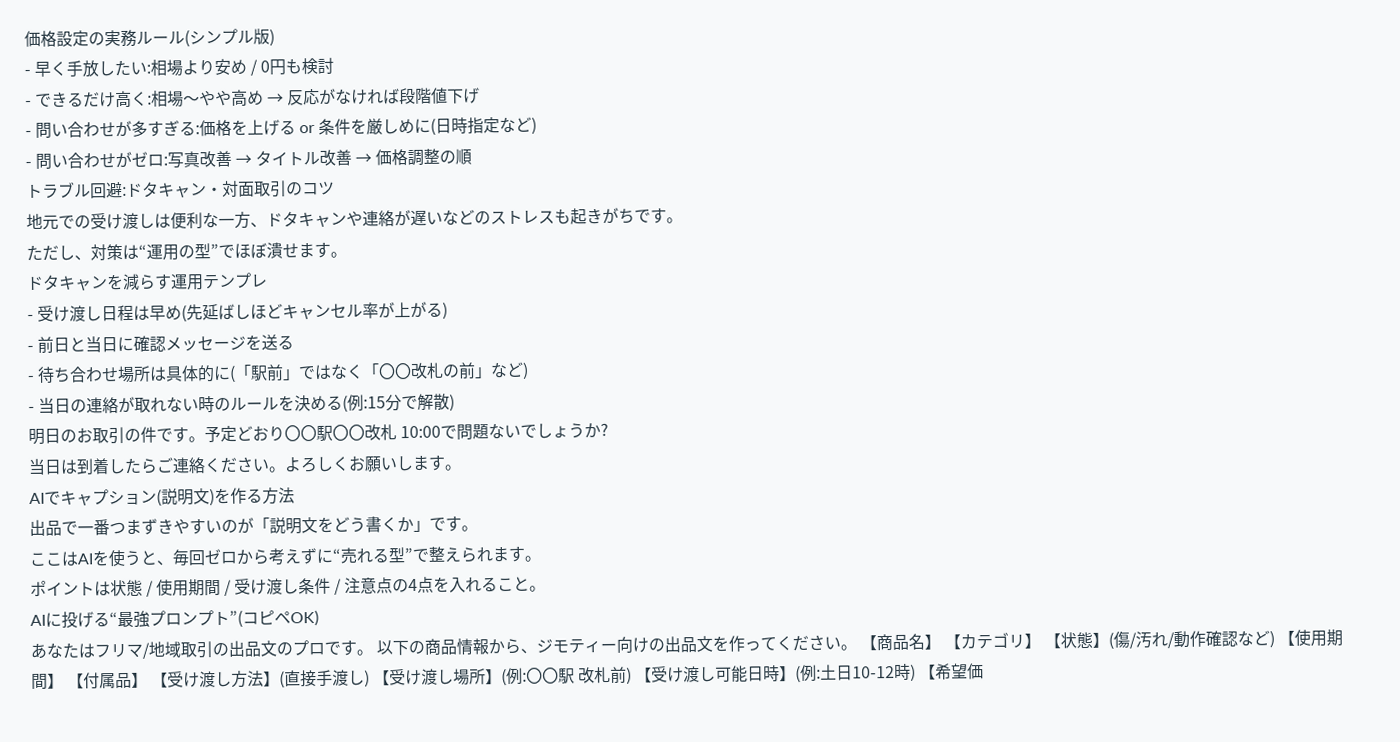価格設定の実務ルール(シンプル版)
- 早く手放したい:相場より安め / 0円も検討
- できるだけ高く:相場〜やや高め → 反応がなければ段階値下げ
- 問い合わせが多すぎる:価格を上げる or 条件を厳しめに(日時指定など)
- 問い合わせがゼロ:写真改善 → タイトル改善 → 価格調整の順
トラブル回避:ドタキャン・対面取引のコツ
地元での受け渡しは便利な一方、ドタキャンや連絡が遅いなどのストレスも起きがちです。
ただし、対策は“運用の型”でほぼ潰せます。
ドタキャンを減らす運用テンプレ
- 受け渡し日程は早め(先延ばしほどキャンセル率が上がる)
- 前日と当日に確認メッセージを送る
- 待ち合わせ場所は具体的に(「駅前」ではなく「〇〇改札の前」など)
- 当日の連絡が取れない時のルールを決める(例:15分で解散)
明日のお取引の件です。予定どおり〇〇駅〇〇改札 10:00で問題ないでしょうか?
当日は到着したらご連絡ください。よろしくお願いします。
AIでキャプション(説明文)を作る方法
出品で一番つまずきやすいのが「説明文をどう書くか」です。
ここはAIを使うと、毎回ゼロから考えずに“売れる型”で整えられます。
ポイントは状態 / 使用期間 / 受け渡し条件 / 注意点の4点を入れること。
AIに投げる“最強プロンプト”(コピペOK)
あなたはフリマ/地域取引の出品文のプロです。 以下の商品情報から、ジモティー向けの出品文を作ってください。 【商品名】 【カテゴリ】 【状態】(傷/汚れ/動作確認など) 【使用期間】 【付属品】 【受け渡し方法】(直接手渡し) 【受け渡し場所】(例:〇〇駅 改札前) 【受け渡し可能日時】(例:土日10-12時) 【希望価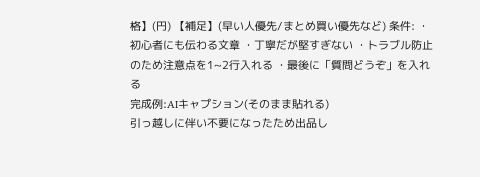格】(円) 【補足】(早い人優先/まとめ買い優先など) 条件: ・初心者にも伝わる文章 ・丁寧だが堅すぎない ・トラブル防止のため注意点を1~2行入れる ・最後に「質問どうぞ」を入れる
完成例:AIキャプション(そのまま貼れる)
引っ越しに伴い不要になったため出品し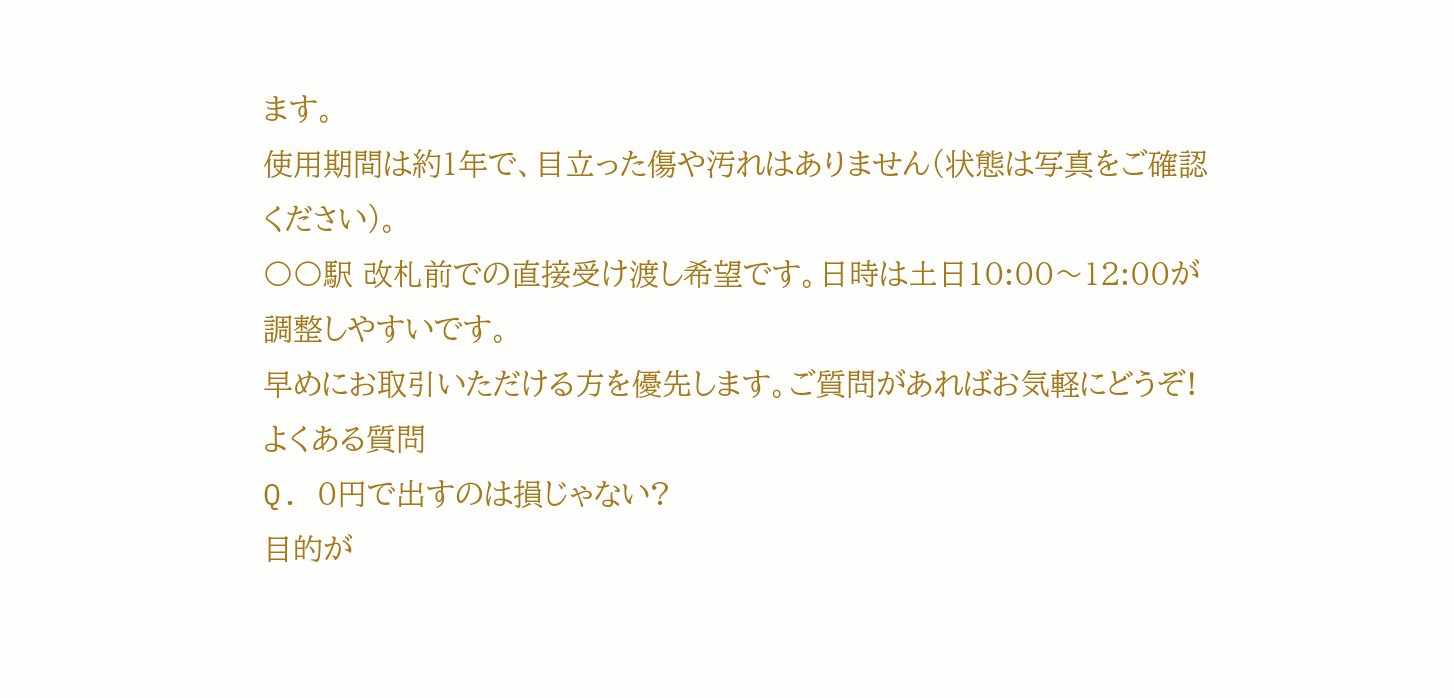ます。
使用期間は約1年で、目立った傷や汚れはありません(状態は写真をご確認ください)。
〇〇駅 改札前での直接受け渡し希望です。日時は土日10:00〜12:00が調整しやすいです。
早めにお取引いただける方を優先します。ご質問があればお気軽にどうぞ!
よくある質問
Q. 0円で出すのは損じゃない?
目的が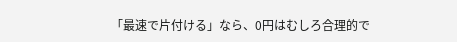「最速で片付ける」なら、0円はむしろ合理的で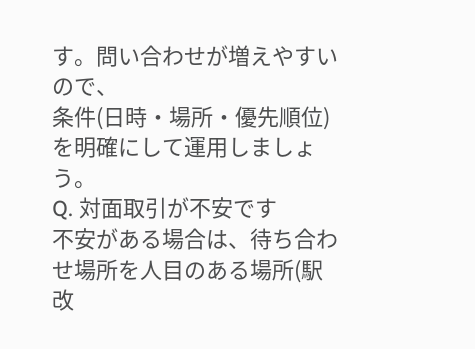す。問い合わせが増えやすいので、
条件(日時・場所・優先順位)を明確にして運用しましょう。
Q. 対面取引が不安です
不安がある場合は、待ち合わせ場所を人目のある場所(駅改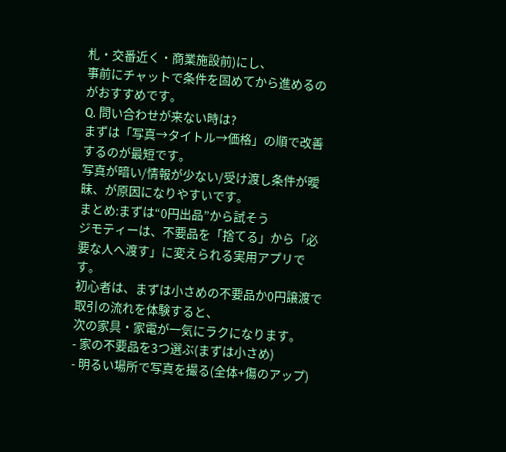札・交番近く・商業施設前)にし、
事前にチャットで条件を固めてから進めるのがおすすめです。
Q. 問い合わせが来ない時は?
まずは「写真→タイトル→価格」の順で改善するのが最短です。
写真が暗い/情報が少ない/受け渡し条件が曖昧、が原因になりやすいです。
まとめ:まずは“0円出品”から試そう
ジモティーは、不要品を「捨てる」から「必要な人へ渡す」に変えられる実用アプリです。
初心者は、まずは小さめの不要品か0円譲渡で取引の流れを体験すると、
次の家具・家電が一気にラクになります。
- 家の不要品を3つ選ぶ(まずは小さめ)
- 明るい場所で写真を撮る(全体+傷のアップ)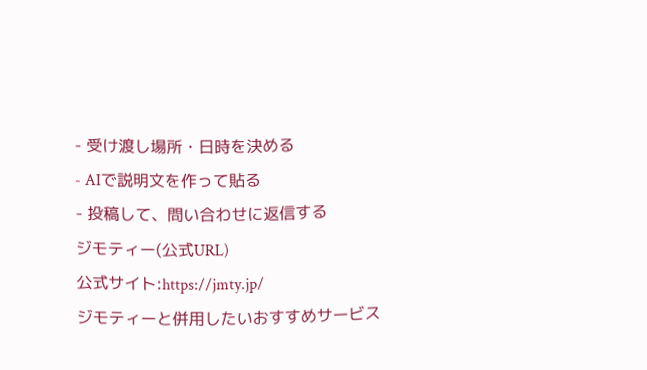- 受け渡し場所・日時を決める
- AIで説明文を作って貼る
- 投稿して、問い合わせに返信する
ジモティー(公式URL)
公式サイト:https://jmty.jp/
ジモティーと併用したいおすすめサービス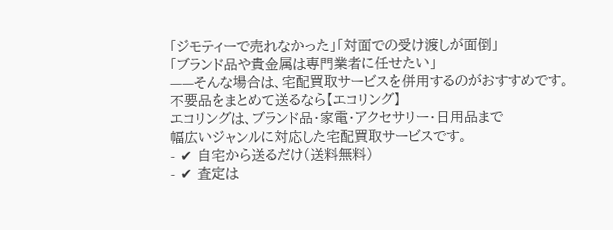「ジモティーで売れなかった」「対面での受け渡しが面倒」
「ブランド品や貴金属は専門業者に任せたい」
——そんな場合は、宅配買取サービスを併用するのがおすすめです。
不要品をまとめて送るなら【エコリング】
エコリングは、ブランド品・家電・アクセサリー・日用品まで
幅広いジャンルに対応した宅配買取サービスです。
- ✔ 自宅から送るだけ(送料無料)
- ✔ 査定は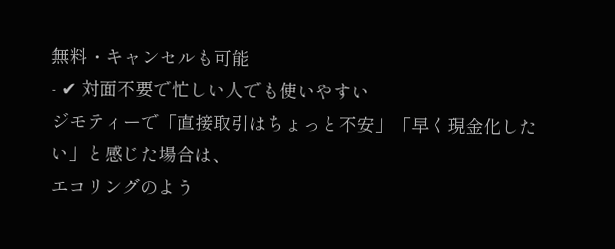無料・キャンセルも可能
- ✔ 対面不要で忙しい人でも使いやすい
ジモティーで「直接取引はちょっと不安」「早く現金化したい」と感じた場合は、
エコリングのよう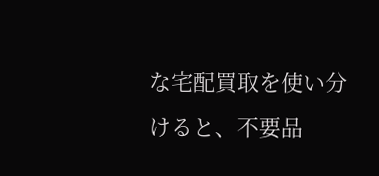な宅配買取を使い分けると、不要品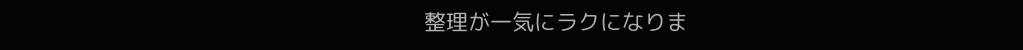整理が一気にラクになりま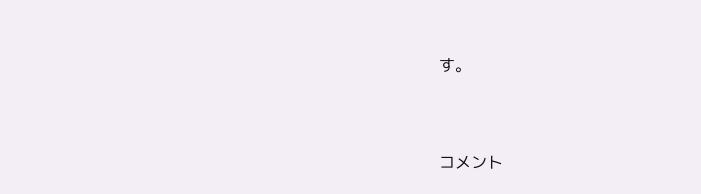す。



コメント